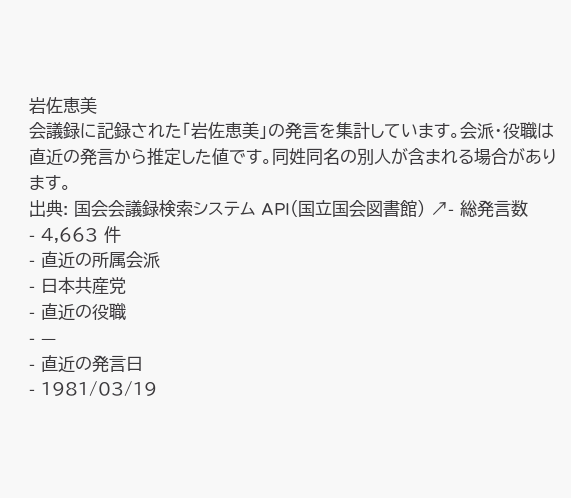岩佐恵美
会議録に記録された「岩佐恵美」の発言を集計しています。会派・役職は直近の発言から推定した値です。同姓同名の別人が含まれる場合があります。
出典: 国会会議録検索システム API(国立国会図書館) ↗- 総発言数
- 4,663 件
- 直近の所属会派
- 日本共産党
- 直近の役職
- —
- 直近の発言日
- 1981/03/19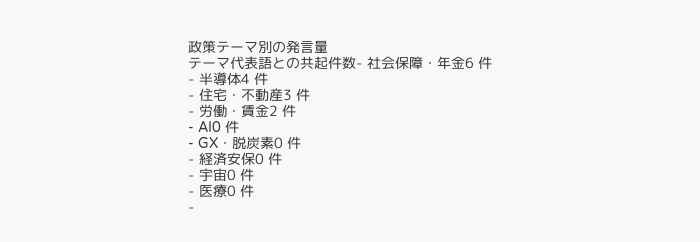政策テーマ別の発言量
テーマ代表語との共起件数- 社会保障・年金6 件
- 半導体4 件
- 住宅・不動産3 件
- 労働・賃金2 件
- AI0 件
- GX・脱炭素0 件
- 経済安保0 件
- 宇宙0 件
- 医療0 件
-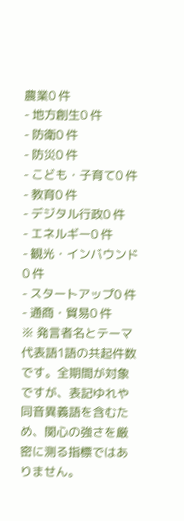農業0 件
- 地方創生0 件
- 防衛0 件
- 防災0 件
- こども・子育て0 件
- 教育0 件
- デジタル行政0 件
- エネルギー0 件
- 観光・インバウンド0 件
- スタートアップ0 件
- 通商・貿易0 件
※ 発言者名とテーマ代表語1語の共起件数です。全期間が対象ですが、表記ゆれや 同音異義語を含むため、関心の強さを厳密に測る指標ではありません。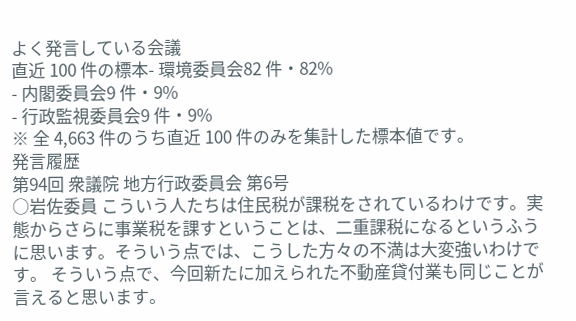よく発言している会議
直近 100 件の標本- 環境委員会82 件・82%
- 内閣委員会9 件・9%
- 行政監視委員会9 件・9%
※ 全 4,663 件のうち直近 100 件のみを集計した標本値です。
発言履歴
第94回 衆議院 地方行政委員会 第6号
○岩佐委員 こういう人たちは住民税が課税をされているわけです。実態からさらに事業税を課すということは、二重課税になるというふうに思います。そういう点では、こうした方々の不満は大変強いわけです。 そういう点で、今回新たに加えられた不動産貸付業も同じことが言えると思います。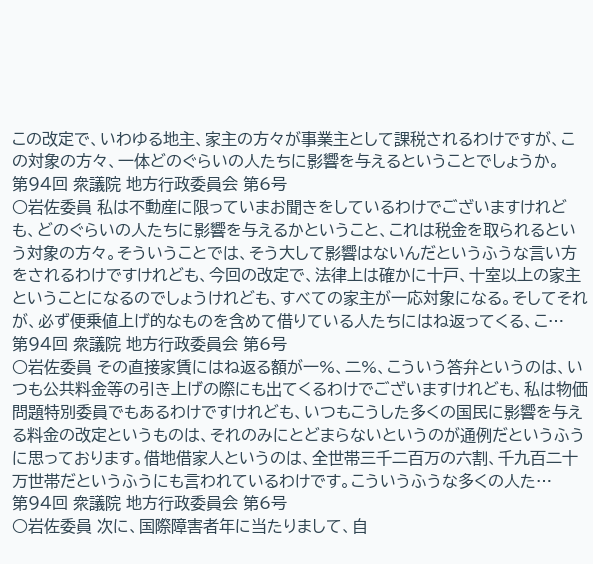この改定で、いわゆる地主、家主の方々が事業主として課税されるわけですが、この対象の方々、一体どのぐらいの人たちに影響を与えるということでしょうか。
第94回 衆議院 地方行政委員会 第6号
○岩佐委員 私は不動産に限っていまお聞きをしているわけでございますけれども、どのぐらいの人たちに影響を与えるかということ、これは税金を取られるという対象の方々。そういうことでは、そう大して影響はないんだというふうな言い方をされるわけですけれども、今回の改定で、法律上は確かに十戸、十室以上の家主ということになるのでしょうけれども、すべての家主が一応対象になる。そしてそれが、必ず便乗値上げ的なものを含めて借りている人たちにはね返ってくる、こ…
第94回 衆議院 地方行政委員会 第6号
○岩佐委員 その直接家賃にはね返る額が一%、二%、こういう答弁というのは、いつも公共料金等の引き上げの際にも出てくるわけでございますけれども、私は物価問題特別委員でもあるわけですけれども、いつもこうした多くの国民に影響を与える料金の改定というものは、それのみにとどまらないというのが通例だというふうに思っております。借地借家人というのは、全世帯三千二百万の六割、千九百二十万世帯だというふうにも言われているわけです。こういうふうな多くの人た…
第94回 衆議院 地方行政委員会 第6号
○岩佐委員 次に、国際障害者年に当たりまして、自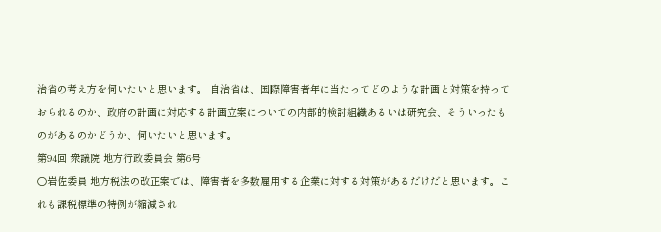治省の考え方を伺いたいと思います。 自治省は、国際障害者年に当たってどのような計画と対策を持っておられるのか、政府の計画に対応する計画立案についての内部的検討組織あるいは研究会、そういったものがあるのかどうか、伺いたいと思います。
第94回 衆議院 地方行政委員会 第6号
○岩佐委員 地方税法の改正案では、障害者を多数雇用する企業に対する対策があるだけだと思います。これも課税標準の特例が縮減され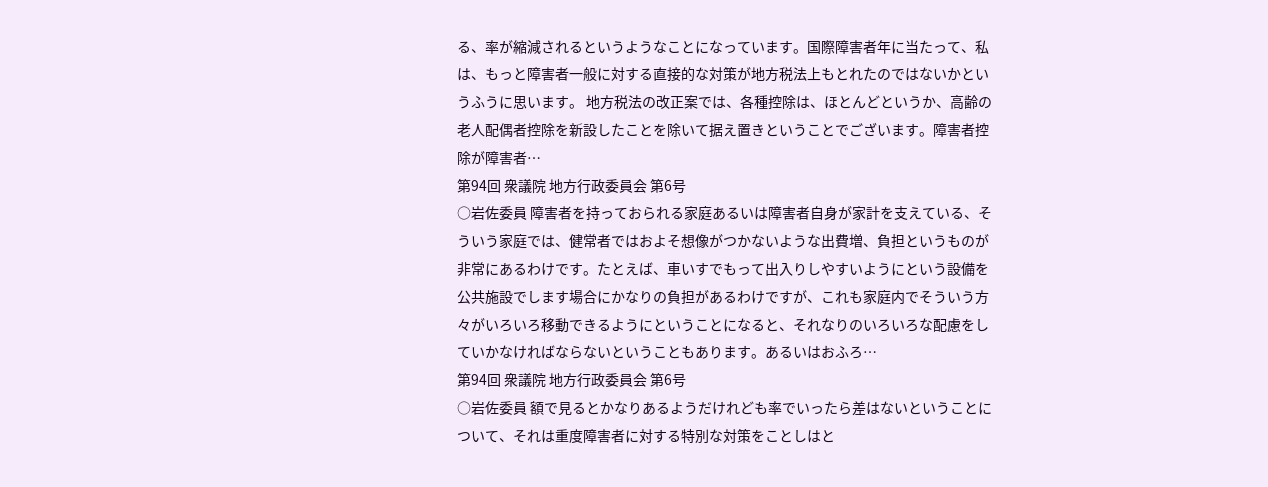る、率が縮減されるというようなことになっています。国際障害者年に当たって、私は、もっと障害者一般に対する直接的な対策が地方税法上もとれたのではないかというふうに思います。 地方税法の改正案では、各種控除は、ほとんどというか、高齢の老人配偶者控除を新設したことを除いて据え置きということでございます。障害者控除が障害者…
第94回 衆議院 地方行政委員会 第6号
○岩佐委員 障害者を持っておられる家庭あるいは障害者自身が家計を支えている、そういう家庭では、健常者ではおよそ想像がつかないような出費増、負担というものが非常にあるわけです。たとえば、車いすでもって出入りしやすいようにという設備を公共施設でします場合にかなりの負担があるわけですが、これも家庭内でそういう方々がいろいろ移動できるようにということになると、それなりのいろいろな配慮をしていかなければならないということもあります。あるいはおふろ…
第94回 衆議院 地方行政委員会 第6号
○岩佐委員 額で見るとかなりあるようだけれども率でいったら差はないということについて、それは重度障害者に対する特別な対策をことしはと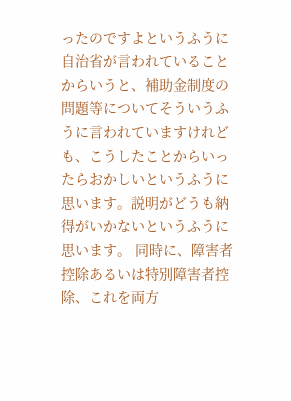ったのですよというふうに自治省が言われていることからいうと、補助金制度の問題等についてそういうふうに言われていますけれども、こうしたことからいったらおかしいというふうに思います。説明がどうも納得がいかないというふうに思います。 同時に、障害者控除あるいは特別障害者控除、これを両方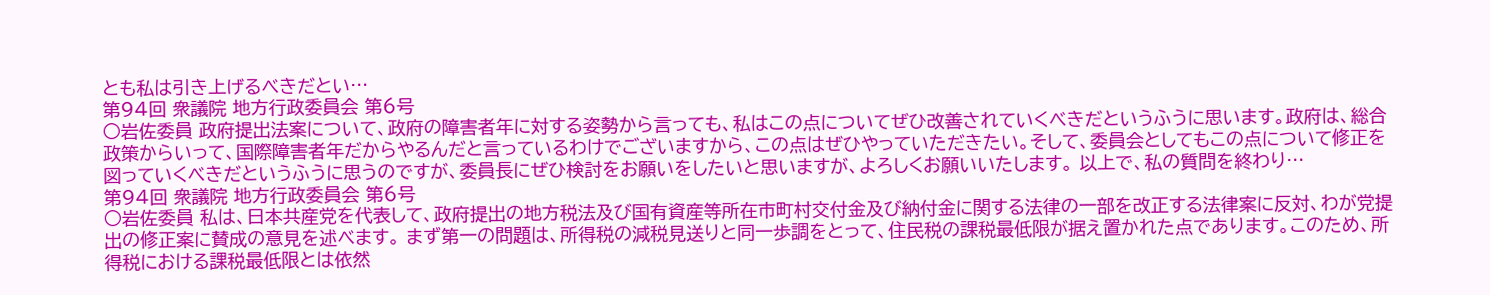とも私は引き上げるべきだとい…
第94回 衆議院 地方行政委員会 第6号
○岩佐委員 政府提出法案について、政府の障害者年に対する姿勢から言っても、私はこの点についてぜひ改善されていくべきだというふうに思います。政府は、総合政策からいって、国際障害者年だからやるんだと言っているわけでございますから、この点はぜひやっていただきたい。そして、委員会としてもこの点について修正を図っていくべきだというふうに思うのですが、委員長にぜひ検討をお願いをしたいと思いますが、よろしくお願いいたします。 以上で、私の質問を終わり…
第94回 衆議院 地方行政委員会 第6号
○岩佐委員 私は、日本共産党を代表して、政府提出の地方税法及び国有資産等所在市町村交付金及び納付金に関する法律の一部を改正する法律案に反対、わが党提出の修正案に賛成の意見を述べます。 まず第一の問題は、所得税の減税見送りと同一歩調をとって、住民税の課税最低限が据え置かれた点であります。このため、所得税における課税最低限とは依然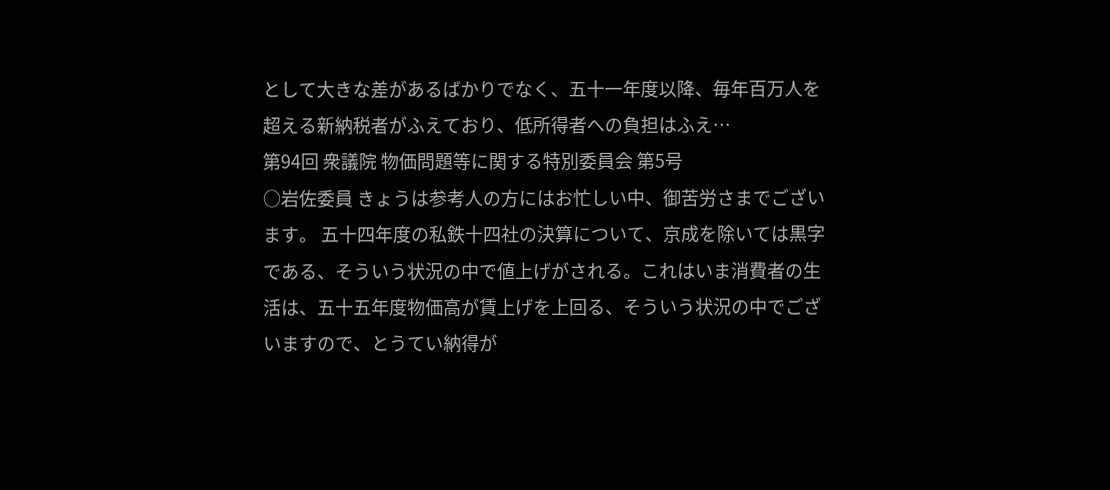として大きな差があるばかりでなく、五十一年度以降、毎年百万人を超える新納税者がふえており、低所得者への負担はふえ…
第94回 衆議院 物価問題等に関する特別委員会 第5号
○岩佐委員 きょうは参考人の方にはお忙しい中、御苦労さまでございます。 五十四年度の私鉄十四社の決算について、京成を除いては黒字である、そういう状況の中で値上げがされる。これはいま消費者の生活は、五十五年度物価高が賃上げを上回る、そういう状況の中でございますので、とうてい納得が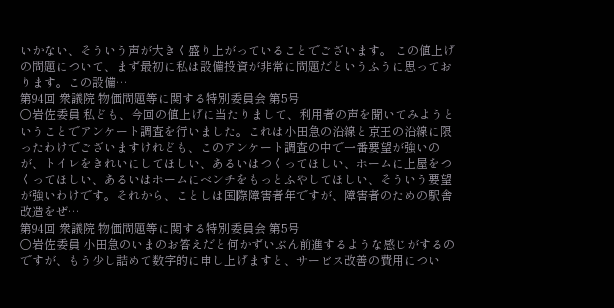いかない、そういう声が大きく盛り上がっていることでございます。 この値上げの問題について、まず最初に私は設備投資が非常に問題だというふうに思っております。この設備…
第94回 衆議院 物価問題等に関する特別委員会 第5号
○岩佐委員 私ども、今回の値上げに当たりまして、利用者の声を聞いてみようということでアンケート調査を行いました。これは小田急の沿線と京王の沿線に限ったわけでございますけれども、このアンケート調査の中で一番要望が強いのが、トイレをきれいにしてほしい、あるいはつくってほしい、ホームに上屋をつくってほしい、あるいはホームにベンチをもっとふやしてほしい、そういう要望が強いわけです。それから、ことしは国際障害者年ですが、障害者のための駅舎改造をぜ…
第94回 衆議院 物価問題等に関する特別委員会 第5号
○岩佐委員 小田急のいまのお答えだと何かずいぶん前進するような感じがするのですが、もう少し詰めて数字的に申し上げますと、サービス改善の費用につい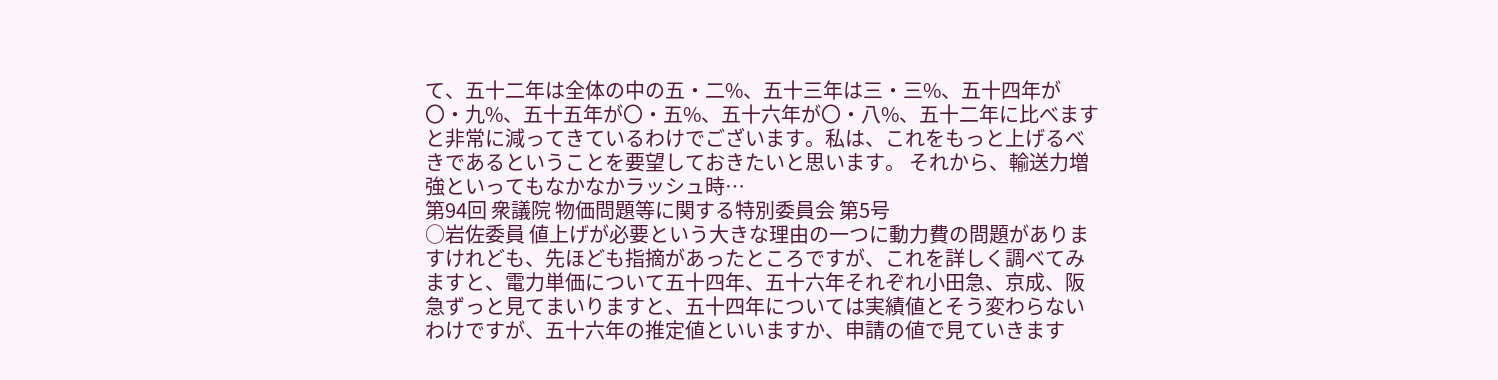て、五十二年は全体の中の五・二%、五十三年は三・三%、五十四年が〇・九%、五十五年が〇・五%、五十六年が〇・八%、五十二年に比べますと非常に減ってきているわけでございます。私は、これをもっと上げるべきであるということを要望しておきたいと思います。 それから、輸送力増強といってもなかなかラッシュ時…
第94回 衆議院 物価問題等に関する特別委員会 第5号
○岩佐委員 値上げが必要という大きな理由の一つに動力費の問題がありますけれども、先ほども指摘があったところですが、これを詳しく調べてみますと、電力単価について五十四年、五十六年それぞれ小田急、京成、阪急ずっと見てまいりますと、五十四年については実績値とそう変わらないわけですが、五十六年の推定値といいますか、申請の値で見ていきます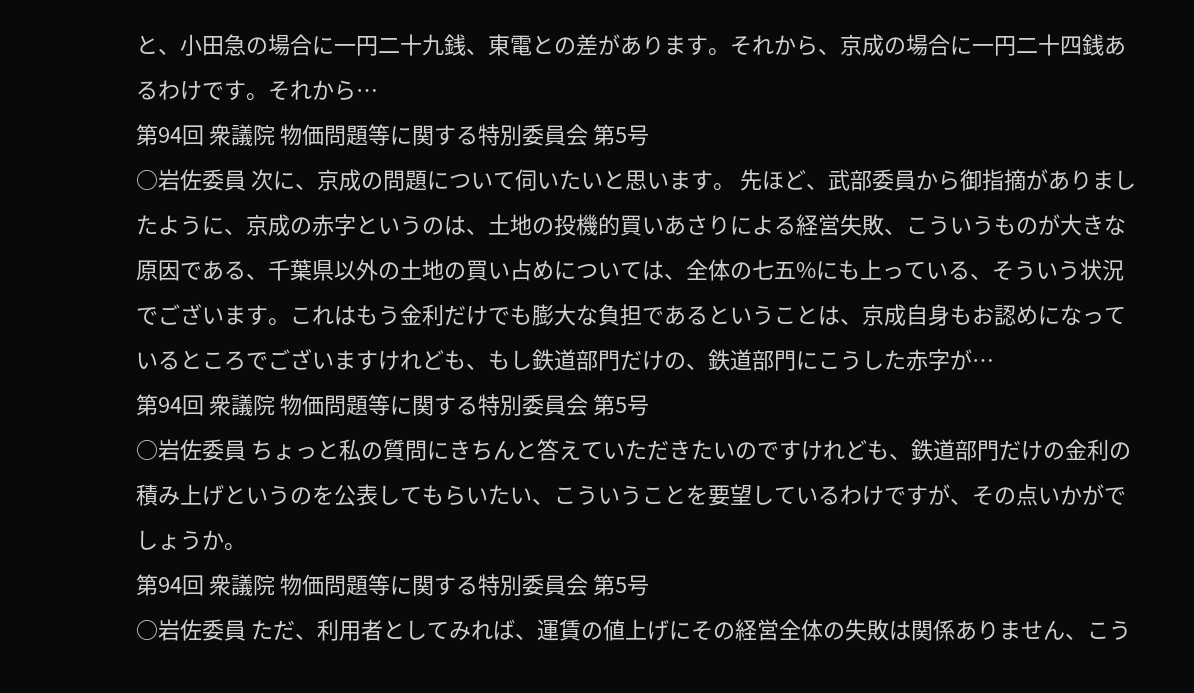と、小田急の場合に一円二十九銭、東電との差があります。それから、京成の場合に一円二十四銭あるわけです。それから…
第94回 衆議院 物価問題等に関する特別委員会 第5号
○岩佐委員 次に、京成の問題について伺いたいと思います。 先ほど、武部委員から御指摘がありましたように、京成の赤字というのは、土地の投機的買いあさりによる経営失敗、こういうものが大きな原因である、千葉県以外の土地の買い占めについては、全体の七五%にも上っている、そういう状況でございます。これはもう金利だけでも膨大な負担であるということは、京成自身もお認めになっているところでございますけれども、もし鉄道部門だけの、鉄道部門にこうした赤字が…
第94回 衆議院 物価問題等に関する特別委員会 第5号
○岩佐委員 ちょっと私の質問にきちんと答えていただきたいのですけれども、鉄道部門だけの金利の積み上げというのを公表してもらいたい、こういうことを要望しているわけですが、その点いかがでしょうか。
第94回 衆議院 物価問題等に関する特別委員会 第5号
○岩佐委員 ただ、利用者としてみれば、運賃の値上げにその経営全体の失敗は関係ありません、こう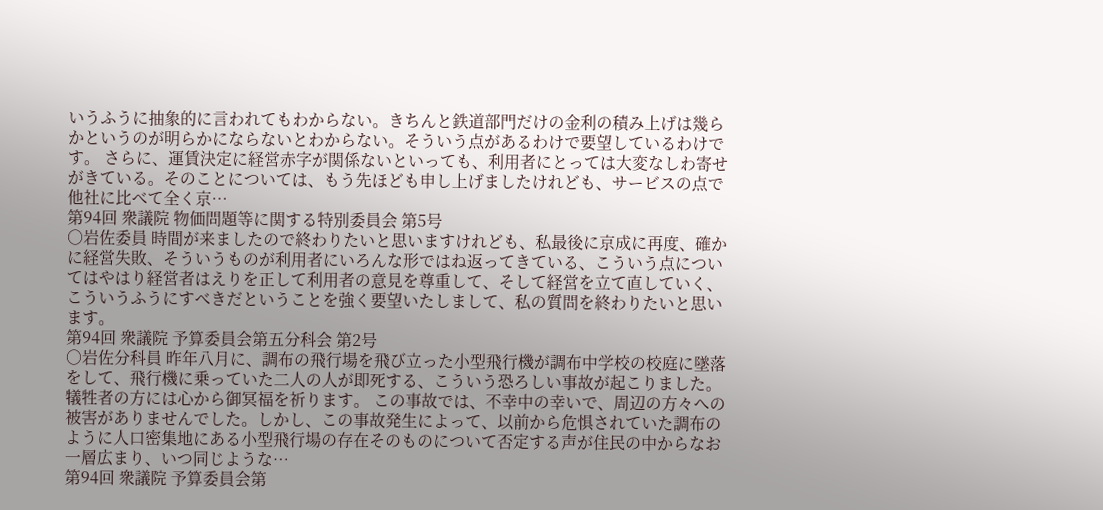いうふうに抽象的に言われてもわからない。きちんと鉄道部門だけの金利の積み上げは幾らかというのが明らかにならないとわからない。そういう点があるわけで要望しているわけです。 さらに、運賃決定に経営赤字が関係ないといっても、利用者にとっては大変なしわ寄せがきている。そのことについては、もう先ほども申し上げましたけれども、サービスの点で他社に比べて全く京…
第94回 衆議院 物価問題等に関する特別委員会 第5号
○岩佐委員 時間が来ましたので終わりたいと思いますけれども、私最後に京成に再度、確かに経営失敗、そういうものが利用者にいろんな形ではね返ってきている、こういう点についてはやはり経営者はえりを正して利用者の意見を尊重して、そして経営を立て直していく、こういうふうにすべきだということを強く要望いたしまして、私の質問を終わりたいと思います。
第94回 衆議院 予算委員会第五分科会 第2号
○岩佐分科員 昨年八月に、調布の飛行場を飛び立った小型飛行機が調布中学校の校庭に墜落をして、飛行機に乗っていた二人の人が即死する、こういう恐ろしい事故が起こりました。犠牲者の方には心から御冥福を祈ります。 この事故では、不幸中の幸いで、周辺の方々への被害がありませんでした。しかし、この事故発生によって、以前から危惧されていた調布のように人口密集地にある小型飛行場の存在そのものについて否定する声が住民の中からなお一層広まり、いつ同じような…
第94回 衆議院 予算委員会第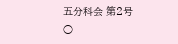五分科会 第2号
○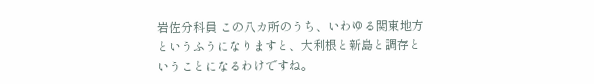岩佐分科員 この八カ所のうち、いわゆる関東地方というふうになりますと、大利根と新島と調存ということになるわけですね。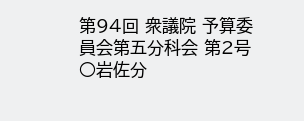第94回 衆議院 予算委員会第五分科会 第2号
○岩佐分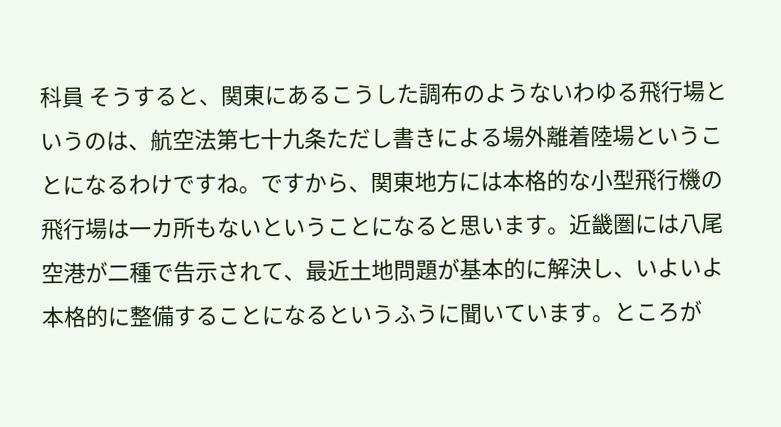科員 そうすると、関東にあるこうした調布のようないわゆる飛行場というのは、航空法第七十九条ただし書きによる場外離着陸場ということになるわけですね。ですから、関東地方には本格的な小型飛行機の飛行場は一カ所もないということになると思います。近畿圏には八尾空港が二種で告示されて、最近土地問題が基本的に解決し、いよいよ本格的に整備することになるというふうに聞いています。ところが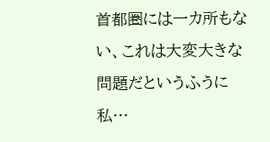首都圏には一カ所もない、これは大変大きな問題だというふうに私…